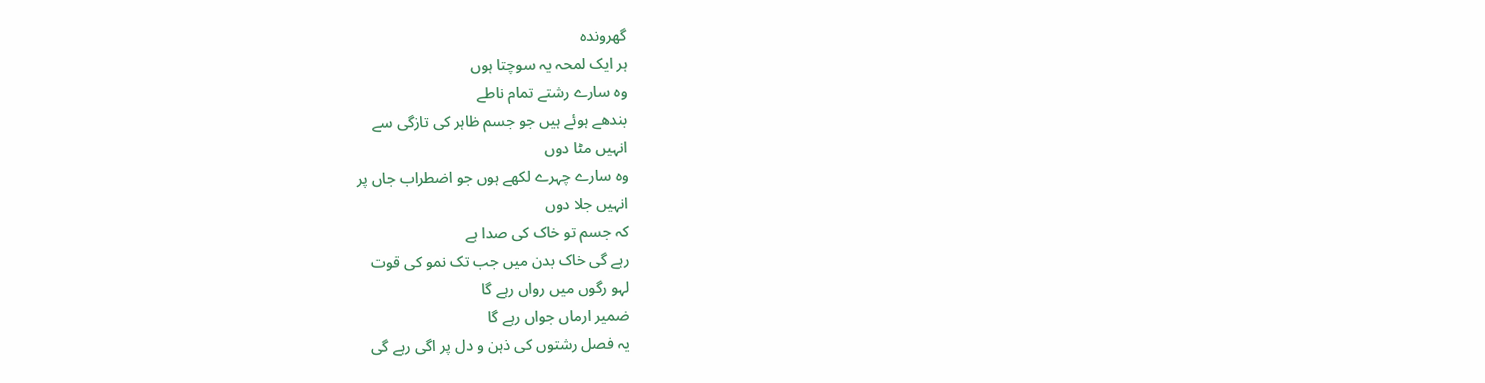گھروندہ
ہر ایک لمحہ یہ سوچتا ہوں
وہ سارے رشتے تمام ناطے
بندھے ہوئے ہیں جو جسم ظاہر کی تازگی سے
انہیں مٹا دوں
وہ سارے چہرے لکھے ہوں جو اضطراب جاں پر
انہیں جلا دوں
کہ جسم تو خاک کی صدا ہے
رہے گی خاک بدن میں جب تک نمو کی قوت
لہو رگوں میں رواں رہے گا
ضمیر ارماں جواں رہے گا
یہ فصل رشتوں کی ذہن و دل پر اگی رہے گی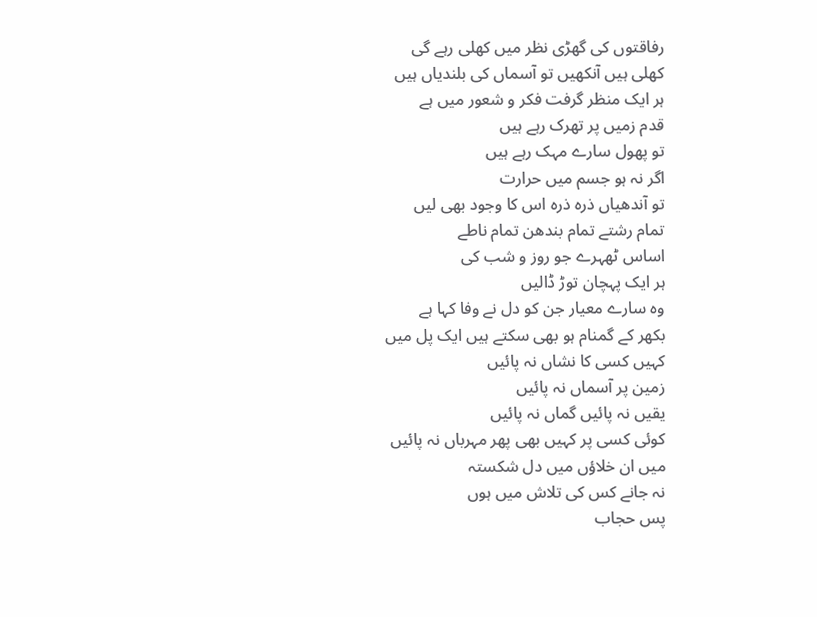رفاقتوں کی گھڑی نظر میں کھلی رہے گی
کھلی ہیں آنکھیں تو آسماں کی بلندیاں ہیں
ہر ایک منظر گرفت فکر و شعور میں ہے
قدم زمیں پر تھرک رہے ہیں
تو پھول سارے مہک رہے ہیں
اگر نہ ہو جسم میں حرارت
تو آندھیاں ذرہ ذرہ اس کا وجود بھی لیں
تمام رشتے تمام بندھن تمام ناطے
اساس ٹھہرے جو روز و شب کی
ہر ایک پہچان توڑ ڈالیں
وہ سارے معیار جن کو دل نے وفا کہا ہے
بکھر کے گمنام ہو بھی سکتے ہیں ایک پل میں
کہیں کسی کا نشاں نہ پائیں
زمین پر آسماں نہ پائیں
یقیں نہ پائیں گماں نہ پائیں
کوئی کسی پر کہیں بھی پھر مہرباں نہ پائیں
میں ان خلاؤں میں دل شکستہ
نہ جانے کس کی تلاش میں ہوں
پس حجاب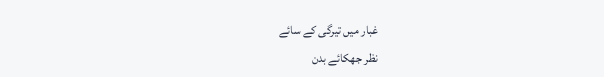غبار میں تیرگی کے سائے
نظر جھکائے بدن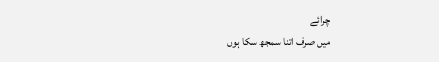چرائے
میں صرف اتنا سمجھ سکا ہوں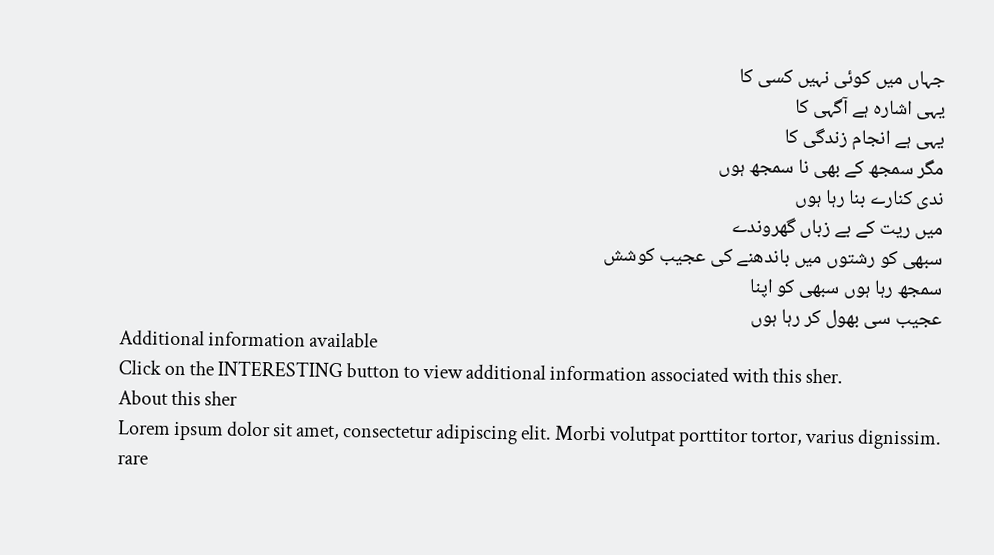جہاں میں کوئی نہیں کسی کا
یہی اشارہ ہے آگہی کا
یہی ہے انجام زندگی کا
مگر سمجھ کے بھی نا سمجھ ہوں
ندی کنارے بنا رہا ہوں
میں ریت کے بے زباں گھروندے
سبھی کو رشتوں میں باندھنے کی عجیب کوشش
سمجھ رہا ہوں سبھی کو اپنا
عجیب سی بھول کر رہا ہوں
Additional information available
Click on the INTERESTING button to view additional information associated with this sher.
About this sher
Lorem ipsum dolor sit amet, consectetur adipiscing elit. Morbi volutpat porttitor tortor, varius dignissim.
rare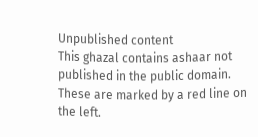Unpublished content
This ghazal contains ashaar not published in the public domain. These are marked by a red line on the left.